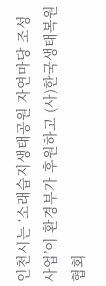인천시는 ‘소래습지생태공원 자연마당 조성사업’이 환경부가 후원하고 (사)한국생태복원협회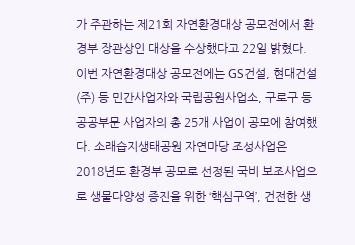가 주관하는 제21회 자연환경대상 공모전에서 환경부 장관상인 대상을 수상했다고 22일 밝혔다. 이번 자연환경대상 공모전에는 GS건설, 현대건설(주) 등 민간사업자와 국립공원사업소, 구로구 등 공공부문 사업자의 총 25개 사업이 공모에 참여했다. 소래습지생태공원 자연마당 조성사업은 2018년도 환경부 공모로 선정된 국비 보조사업으로 생물다양성 증진을 위한 ‘핵심구역’, 건전한 생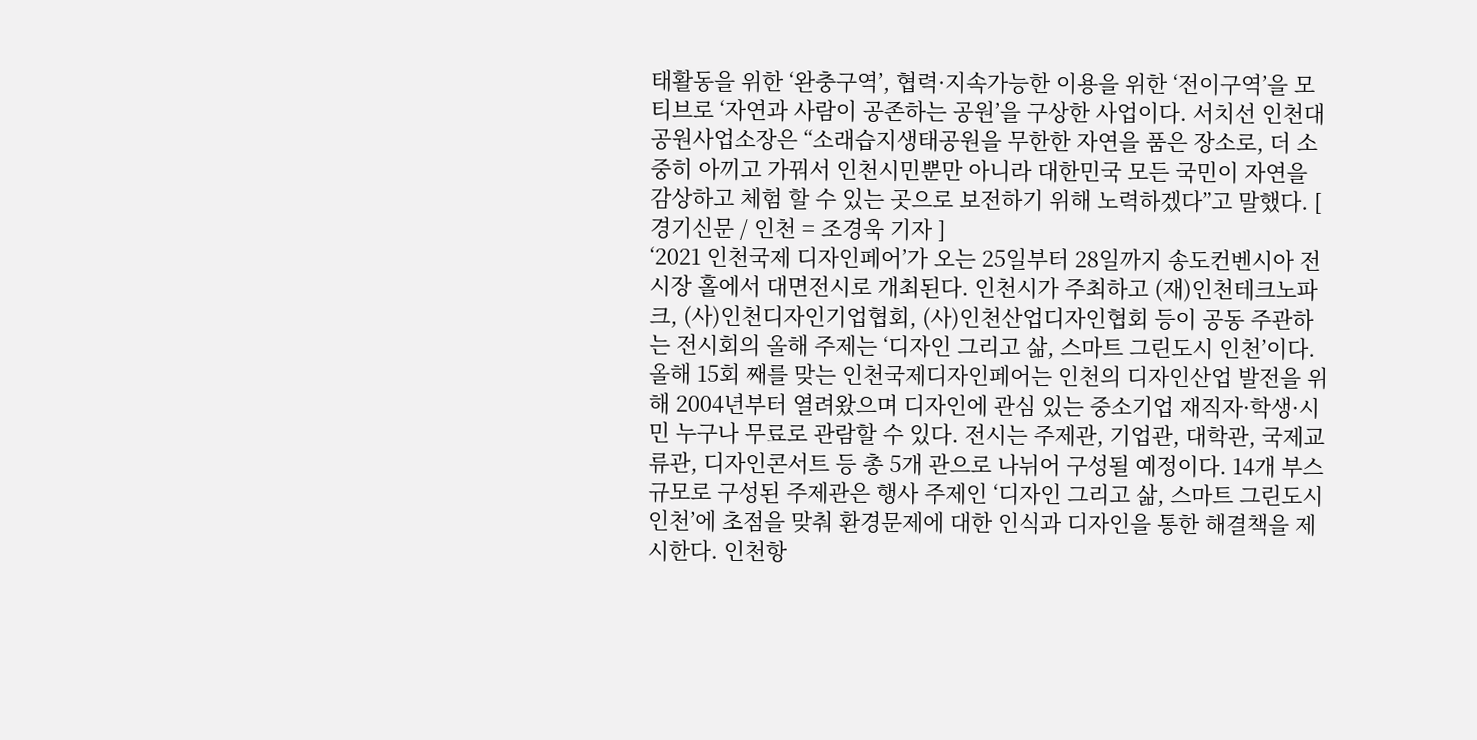태활동을 위한 ‘완충구역’, 협력·지속가능한 이용을 위한 ‘전이구역’을 모티브로 ‘자연과 사람이 공존하는 공원’을 구상한 사업이다. 서치선 인천대공원사업소장은 “소래습지생태공원을 무한한 자연을 품은 장소로, 더 소중히 아끼고 가꿔서 인천시민뿐만 아니라 대한민국 모든 국민이 자연을 감상하고 체험 할 수 있는 곳으로 보전하기 위해 노력하겠다”고 말했다. [ 경기신문 / 인천 = 조경욱 기자 ]
‘2021 인천국제 디자인페어’가 오는 25일부터 28일까지 송도컨벤시아 전시장 홀에서 대면전시로 개최된다. 인천시가 주최하고 (재)인천테크노파크, (사)인천디자인기업협회, (사)인천산업디자인협회 등이 공동 주관하는 전시회의 올해 주제는 ‘디자인 그리고 삶, 스마트 그린도시 인천’이다. 올해 15회 째를 맞는 인천국제디자인페어는 인천의 디자인산업 발전을 위해 2004년부터 열려왔으며 디자인에 관심 있는 중소기업 재직자·학생·시민 누구나 무료로 관람할 수 있다. 전시는 주제관, 기업관, 대학관, 국제교류관, 디자인콘서트 등 총 5개 관으로 나뉘어 구성될 예정이다. 14개 부스 규모로 구성된 주제관은 행사 주제인 ‘디자인 그리고 삶, 스마트 그린도시 인천’에 초점을 맞춰 환경문제에 대한 인식과 디자인을 통한 해결책을 제시한다. 인천항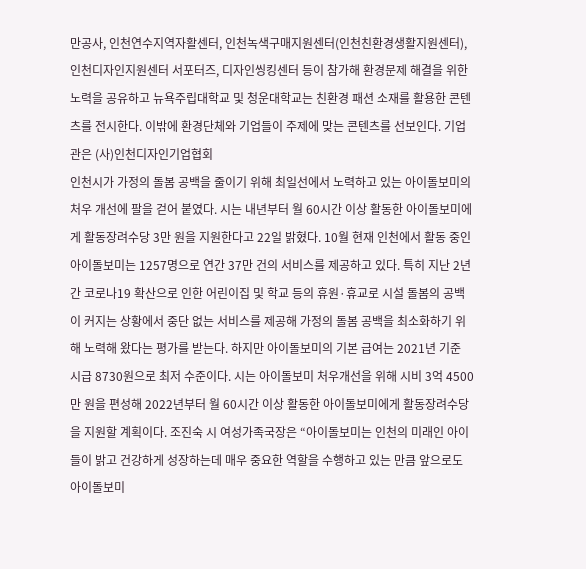만공사, 인천연수지역자활센터, 인천녹색구매지원센터(인천친환경생활지원센터), 인천디자인지원센터 서포터즈, 디자인씽킹센터 등이 참가해 환경문제 해결을 위한 노력을 공유하고 뉴욕주립대학교 및 청운대학교는 친환경 패션 소재를 활용한 콘텐츠를 전시한다. 이밖에 환경단체와 기업들이 주제에 맞는 콘텐츠를 선보인다. 기업관은 (사)인천디자인기업협회
인천시가 가정의 돌봄 공백을 줄이기 위해 최일선에서 노력하고 있는 아이돌보미의 처우 개선에 팔을 걷어 붙였다. 시는 내년부터 월 60시간 이상 활동한 아이돌보미에게 활동장려수당 3만 원을 지원한다고 22일 밝혔다. 10월 현재 인천에서 활동 중인 아이돌보미는 1257명으로 연간 37만 건의 서비스를 제공하고 있다. 특히 지난 2년 간 코로나19 확산으로 인한 어린이집 및 학교 등의 휴원·휴교로 시설 돌봄의 공백이 커지는 상황에서 중단 없는 서비스를 제공해 가정의 돌봄 공백을 최소화하기 위해 노력해 왔다는 평가를 받는다. 하지만 아이돌보미의 기본 급여는 2021년 기준 시급 8730원으로 최저 수준이다. 시는 아이돌보미 처우개선을 위해 시비 3억 4500만 원을 편성해 2022년부터 월 60시간 이상 활동한 아이돌보미에게 활동장려수당을 지원할 계획이다. 조진숙 시 여성가족국장은 “아이돌보미는 인천의 미래인 아이들이 밝고 건강하게 성장하는데 매우 중요한 역할을 수행하고 있는 만큼 앞으로도 아이돌보미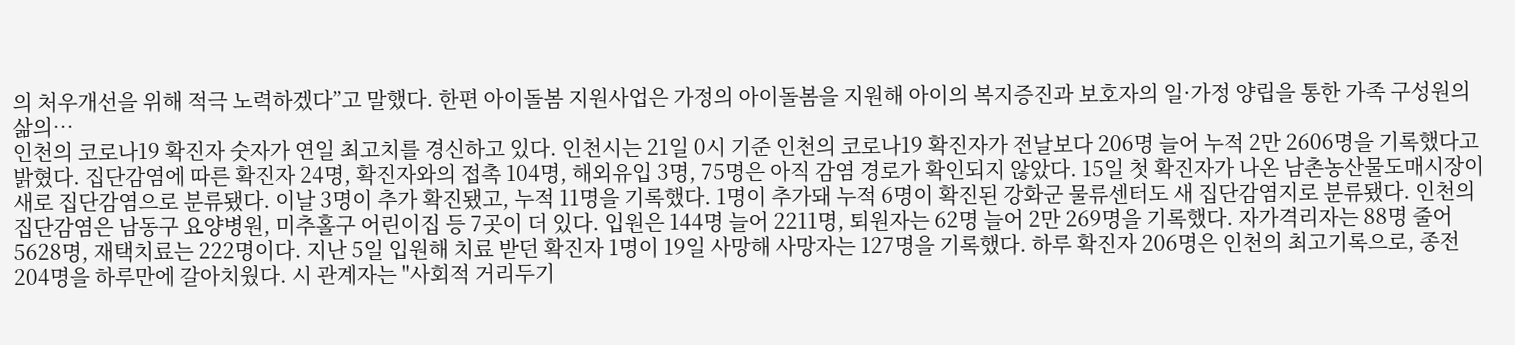의 처우개선을 위해 적극 노력하겠다”고 말했다. 한편 아이돌봄 지원사업은 가정의 아이돌봄을 지원해 아이의 복지증진과 보호자의 일·가정 양립을 통한 가족 구성원의 삶의…
인천의 코로나19 확진자 숫자가 연일 최고치를 경신하고 있다. 인천시는 21일 0시 기준 인천의 코로나19 확진자가 전날보다 206명 늘어 누적 2만 2606명을 기록했다고 밝혔다. 집단감염에 따른 확진자 24명, 확진자와의 접촉 104명, 해외유입 3명, 75명은 아직 감염 경로가 확인되지 않았다. 15일 첫 확진자가 나온 남촌농산물도매시장이 새로 집단감염으로 분류됐다. 이날 3명이 추가 확진됐고, 누적 11명을 기록했다. 1명이 추가돼 누적 6명이 확진된 강화군 물류센터도 새 집단감염지로 분류됐다. 인천의 집단감염은 남동구 요양병원, 미추홀구 어린이집 등 7곳이 더 있다. 입원은 144명 늘어 2211명, 퇴원자는 62명 늘어 2만 269명을 기록했다. 자가격리자는 88명 줄어 5628명, 재택치료는 222명이다. 지난 5일 입원해 치료 받던 확진자 1명이 19일 사망해 사망자는 127명을 기록했다. 하루 확진자 206명은 인천의 최고기록으로, 종전 204명을 하루만에 갈아치웠다. 시 관계자는 "사회적 거리두기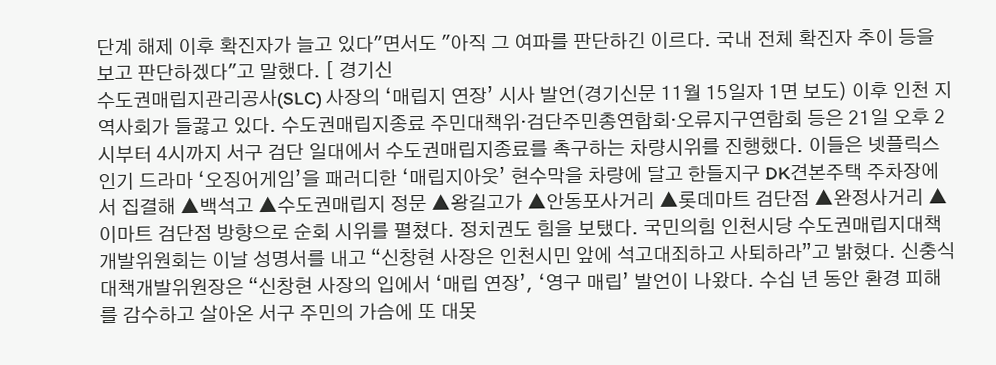단계 해제 이후 확진자가 늘고 있다"면서도 "아직 그 여파를 판단하긴 이르다. 국내 전체 확진자 추이 등을 보고 판단하겠다"고 말했다. [ 경기신
수도권매립지관리공사(SLC) 사장의 ‘매립지 연장’ 시사 발언(경기신문 11월 15일자 1면 보도) 이후 인천 지역사회가 들끓고 있다. 수도권매립지종료 주민대책위·검단주민총연합회·오류지구연합회 등은 21일 오후 2시부터 4시까지 서구 검단 일대에서 수도권매립지종료를 촉구하는 차량시위를 진행했다. 이들은 넷플릭스 인기 드라마 ‘오징어게임’을 패러디한 ‘매립지아웃’ 현수막을 차량에 달고 한들지구 DK견본주택 주차장에서 집결해 ▲백석고 ▲수도권매립지 정문 ▲왕길고가 ▲안동포사거리 ▲롯데마트 검단점 ▲완정사거리 ▲이마트 검단점 방향으로 순회 시위를 펼쳤다. 정치권도 힘을 보탰다. 국민의힘 인천시당 수도권매립지대책개발위원회는 이날 성명서를 내고 “신창현 사장은 인천시민 앞에 석고대죄하고 사퇴하라”고 밝혔다. 신충식 대책개발위원장은 “신창현 사장의 입에서 ‘매립 연장’, ‘영구 매립’ 발언이 나왔다. 수십 년 동안 환경 피해를 감수하고 살아온 서구 주민의 가슴에 또 대못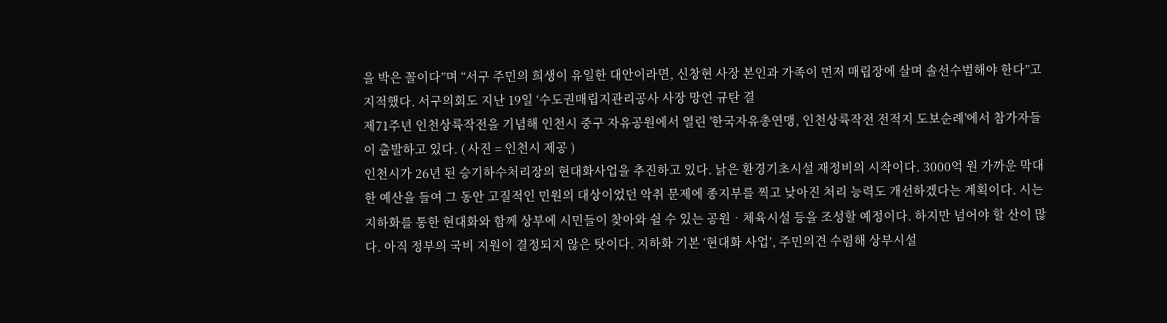을 박은 꼴이다”며 “서구 주민의 희생이 유일한 대안이라면, 신창현 사장 본인과 가족이 먼저 매립장에 살며 솔선수범해야 한다”고 지적했다. 서구의회도 지난 19일 ‘수도권매립지관리공사 사장 망언 규탄 결
제71주년 인천상륙작전을 기념해 인천시 중구 자유공원에서 열린 '한국자유총연맹, 인천상륙작전 전적지 도보순례'에서 참가자들이 출발하고 있다. ( 사진 = 인천시 제공 )
인천시가 26년 된 승기하수처리장의 현대화사업을 추진하고 있다. 낡은 환경기초시설 재정비의 시작이다. 3000억 원 가까운 막대한 예산을 들여 그 동안 고질적인 민원의 대상이었던 악취 문제에 종지부를 찍고 낮아진 처리 능력도 개선하겠다는 계획이다. 시는 지하화를 통한 현대화와 함께 상부에 시민들이 찾아와 쉴 수 있는 공원‧체육시설 등을 조성할 예정이다. 하지만 넘어야 할 산이 많다. 아직 정부의 국비 지원이 결정되지 않은 탓이다. 지하화 기본 ‘현대화 사업’, 주민의견 수렴해 상부시설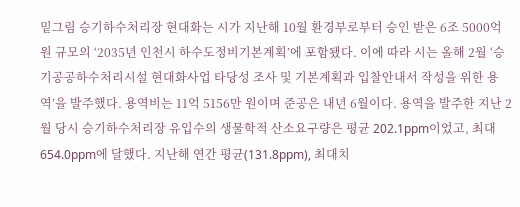밑그림 승기하수처리장 현대화는 시가 지난해 10월 환경부로부터 승인 받은 6조 5000억 원 규모의 ‘2035년 인천시 하수도정비기본계획’에 포함됐다. 이에 따라 시는 올해 2월 ‘승기공공하수처리시설 현대화사업 타당성 조사 및 기본계획과 입찰안내서 작성을 위한 용역’을 발주했다. 용역비는 11억 5156만 원이며 준공은 내년 6월이다. 용역을 발주한 지난 2월 당시 승기하수처리장 유입수의 생물학적 산소요구량은 평균 202.1ppm이었고, 최대 654.0ppm에 달했다. 지난해 연간 평균(131.8ppm), 최대치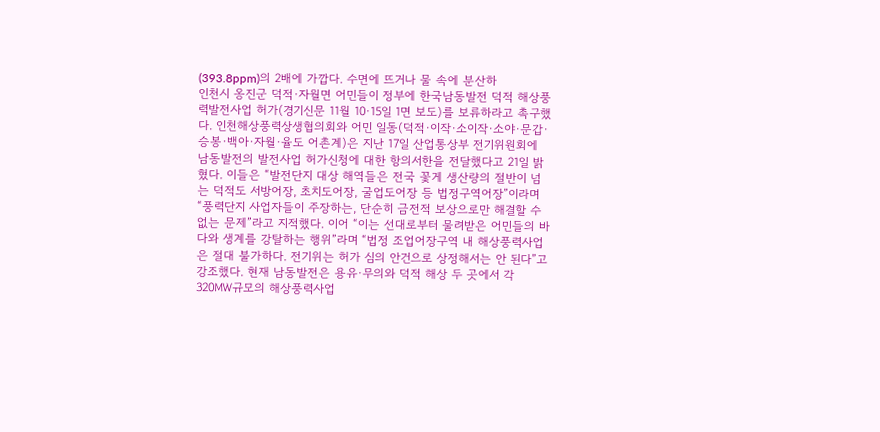(393.8ppm)의 2배에 가깝다. 수면에 뜨거나 물 속에 분산하
인천시 옹진군 덕적·자월면 어민들이 정부에 한국남동발전 덕적 해상풍력발전사업 허가(경기신문 11월 10·15일 1면 보도)를 보류하라고 촉구했다. 인천해상풍력상생협의회와 어민 일동(덕적·이작·소이작·소야·문갑·승봉·백아·자월·율도 어촌계)은 지난 17일 산업통상부 전기위원회에 남동발전의 발전사업 허가신청에 대한 항의서한을 전달했다고 21일 밝혔다. 이들은 “발전단지 대상 해역들은 전국 꽃게 생산량의 절반이 넘는 덕적도 서방어장, 초치도어장, 굴업도어장 등 법정구역어장”이라며 “풍력단지 사업자들이 주장하는, 단순히 금전적 보상으로만 해결할 수 없는 문제”라고 지적했다. 이어 “이는 선대로부터 물려받은 어민들의 바다와 생계를 강탈하는 행위”라며 “법정 조업어장구역 내 해상풍력사업은 절대 불가하다. 전기위는 허가 심의 안건으로 상정해서는 안 된다”고 강조했다. 현재 남동발전은 용유·무의와 덕적 해상 두 곳에서 각 320㎿규모의 해상풍력사업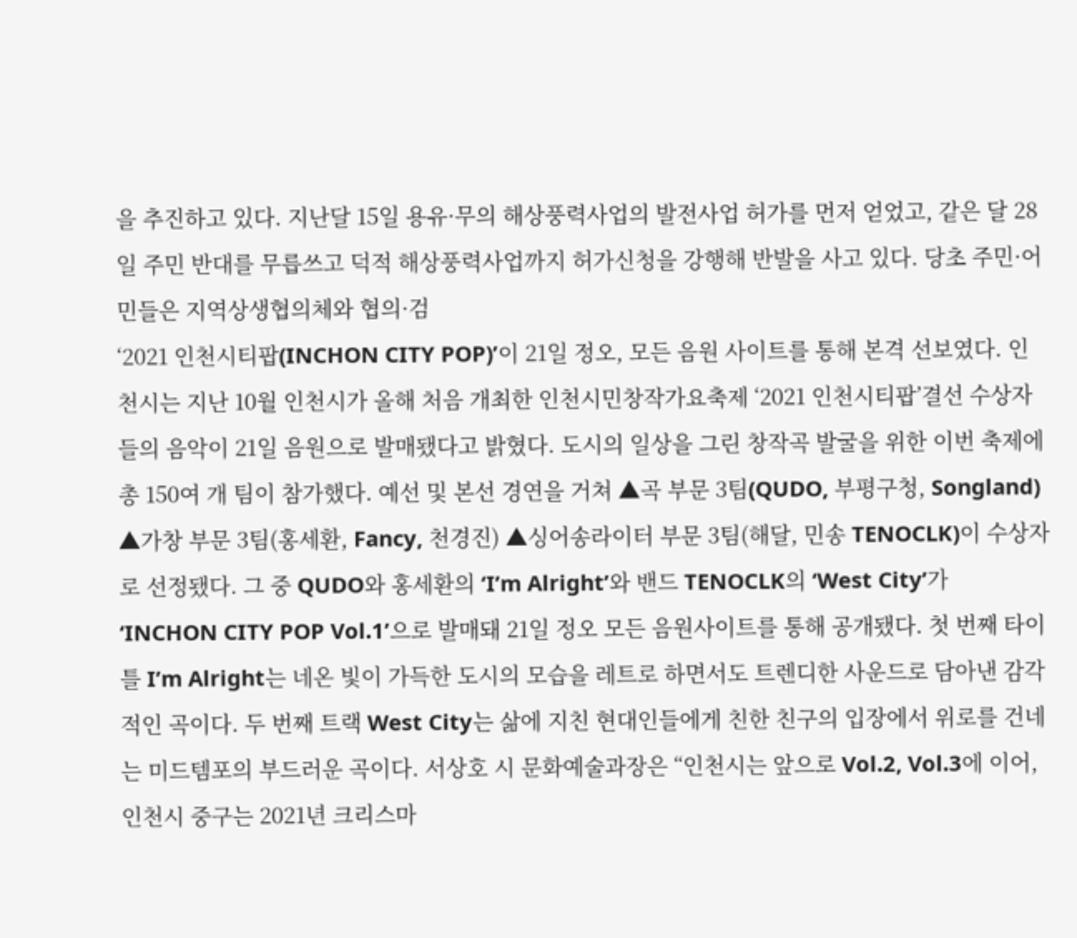을 추진하고 있다. 지난달 15일 용유·무의 해상풍력사업의 발전사업 허가를 먼저 얻었고, 같은 달 28일 주민 반대를 무릅쓰고 덕적 해상풍력사업까지 허가신청을 강행해 반발을 사고 있다. 당초 주민·어민들은 지역상생협의체와 협의·검
‘2021 인천시티팝(INCHON CITY POP)’이 21일 정오, 모든 음원 사이트를 통해 본격 선보였다. 인천시는 지난 10월 인천시가 올해 처음 개최한 인천시민창작가요축제 ‘2021 인천시티팝’결선 수상자들의 음악이 21일 음원으로 발매됐다고 밝혔다. 도시의 일상을 그린 창작곡 발굴을 위한 이번 축제에 총 150여 개 팀이 참가했다. 예선 및 본선 경연을 거쳐 ▲곡 부문 3팀(QUDO, 부평구청, Songland) ▲가창 부문 3팀(홍세환, Fancy, 천경진) ▲싱어송라이터 부문 3팀(해달, 민송 TENOCLK)이 수상자로 선정됐다. 그 중 QUDO와 홍세환의 ‘I’m Alright’와 밴드 TENOCLK의 ‘West City’가 ‘INCHON CITY POP Vol.1’으로 발매돼 21일 정오 모든 음원사이트를 통해 공개됐다. 첫 번째 타이틀 I’m Alright는 네온 빛이 가득한 도시의 모습을 레트로 하면서도 트렌디한 사운드로 담아낸 감각적인 곡이다. 두 번째 트랙 West City는 삶에 지친 현대인들에게 친한 친구의 입장에서 위로를 건네는 미드템포의 부드러운 곡이다. 서상호 시 문화예술과장은 “인천시는 앞으로 Vol.2, Vol.3에 이어,
인천시 중구는 2021년 크리스마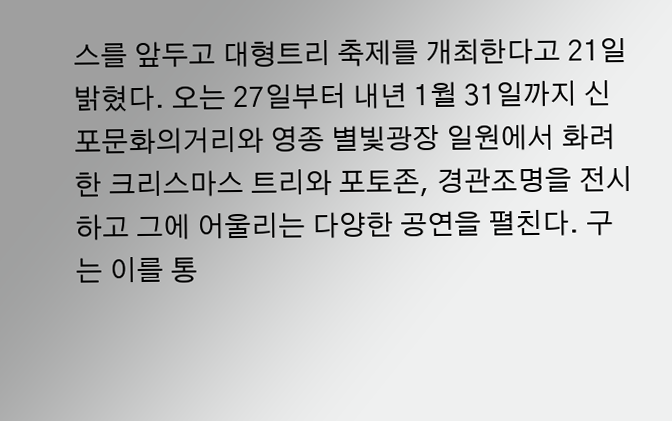스를 앞두고 대형트리 축제를 개최한다고 21일 밝혔다. 오는 27일부터 내년 1월 31일까지 신포문화의거리와 영종 별빛광장 일원에서 화려한 크리스마스 트리와 포토존, 경관조명을 전시하고 그에 어울리는 다양한 공연을 펼친다. 구는 이를 통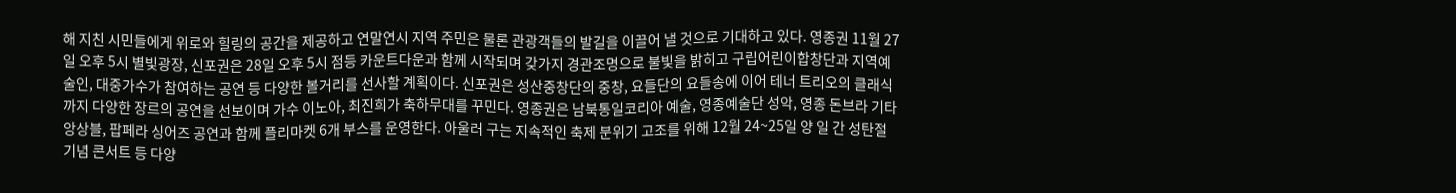해 지친 시민들에게 위로와 힐링의 공간을 제공하고 연말연시 지역 주민은 물론 관광객들의 발길을 이끌어 낼 것으로 기대하고 있다. 영종권 11월 27일 오후 5시 별빛광장, 신포권은 28일 오후 5시 점등 카운트다운과 함께 시작되며 갖가지 경관조명으로 불빛을 밝히고 구립어린이합창단과 지역예술인, 대중가수가 참여하는 공연 등 다양한 볼거리를 선사할 계획이다. 신포권은 성산중창단의 중창, 요들단의 요들송에 이어 테너 트리오의 클래식까지 다양한 장르의 공연을 선보이며 가수 이노아, 최진희가 축하무대를 꾸민다. 영종권은 남북통일코리아 예술, 영종예술단 성악, 영종 돈브라 기타앙상블, 팝페라 싱어즈 공연과 함께 플리마켓 6개 부스를 운영한다. 아울러 구는 지속적인 축제 분위기 고조를 위해 12월 24~25일 양 일 간 성탄절 기념 콘서트 등 다양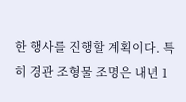한 행사를 진행할 계획이다. 특히 경관 조형물 조명은 내년 1